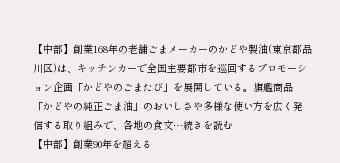【中部】創業168年の老舗ごまメーカーのかどや製油(東京都品川区)は、キッチンカーで全国主要都市を巡回するプロモーション企画「かどやのごまたび」を展開している。旗艦商品「かどやの純正ごま油」のおいしさや多様な使い方を広く発信する取り組みで、各地の食文…続きを読む
【中部】創業90年を超える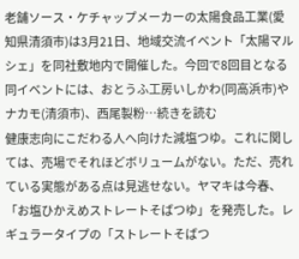老舗ソース・ケチャップメーカーの太陽食品工業(愛知県清須市)は3月21日、地域交流イベント「太陽マルシェ」を同社敷地内で開催した。今回で8回目となる同イベントには、おとうふ工房いしかわ(同高浜市)やナカモ(清須市)、西尾製粉…続きを読む
健康志向にこだわる人へ向けた減塩つゆ。これに関しては、売場でそれほどボリュームがない。ただ、売れている実態がある点は見逃せない。ヤマキは今春、「お塩ひかえめストレートそばつゆ」を発売した。レギュラータイプの「ストレートそばつ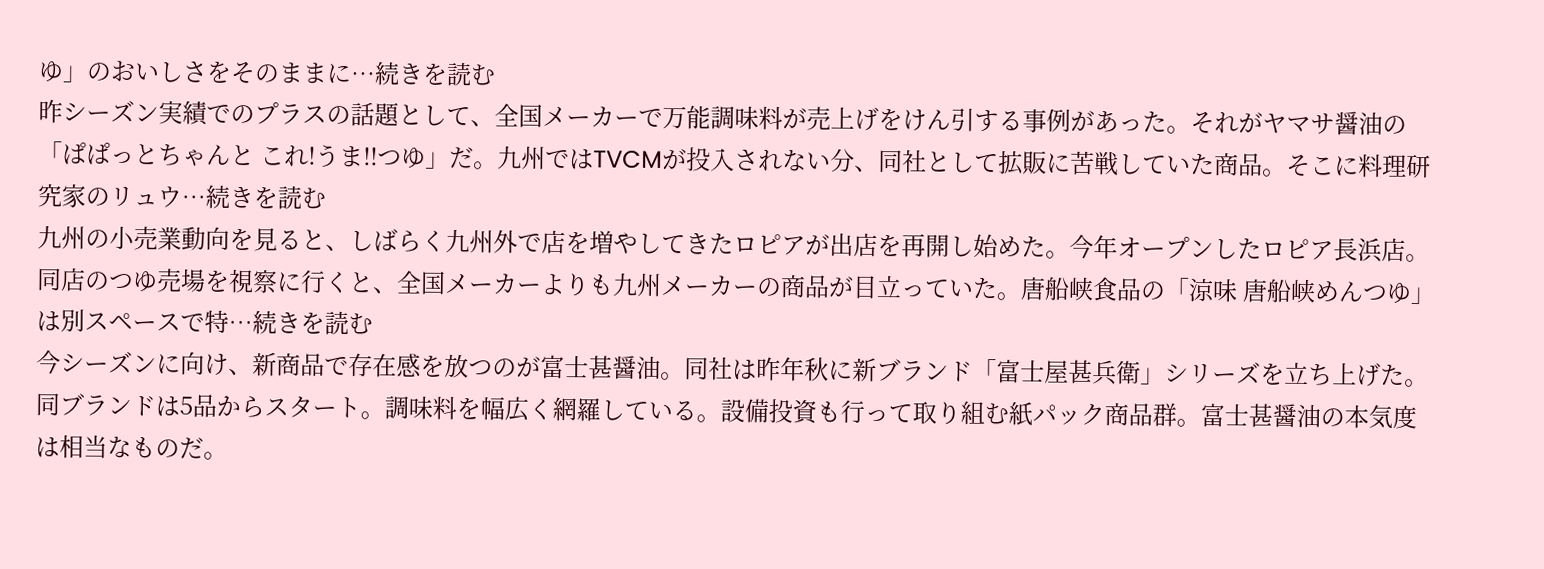ゆ」のおいしさをそのままに…続きを読む
昨シーズン実績でのプラスの話題として、全国メーカーで万能調味料が売上げをけん引する事例があった。それがヤマサ醤油の「ぱぱっとちゃんと これ!うま!!つゆ」だ。九州ではTVCMが投入されない分、同社として拡販に苦戦していた商品。そこに料理研究家のリュウ…続きを読む
九州の小売業動向を見ると、しばらく九州外で店を増やしてきたロピアが出店を再開し始めた。今年オープンしたロピア長浜店。同店のつゆ売場を視察に行くと、全国メーカーよりも九州メーカーの商品が目立っていた。唐船峡食品の「涼味 唐船峡めんつゆ」は別スペースで特…続きを読む
今シーズンに向け、新商品で存在感を放つのが富士甚醤油。同社は昨年秋に新ブランド「富士屋甚兵衛」シリーズを立ち上げた。同ブランドは5品からスタート。調味料を幅広く網羅している。設備投資も行って取り組む紙パック商品群。富士甚醤油の本気度は相当なものだ。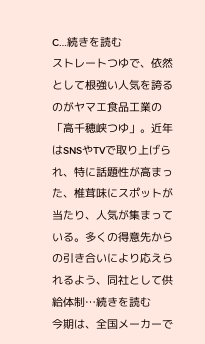C…続きを読む
ストレートつゆで、依然として根強い人気を誇るのがヤマエ食品工業の「高千穂峡つゆ」。近年はSNSやTVで取り上げられ、特に話題性が高まった、椎茸味にスポットが当たり、人気が集まっている。多くの得意先からの引き合いにより応えられるよう、同社として供給体制…続きを読む
今期は、全国メーカーで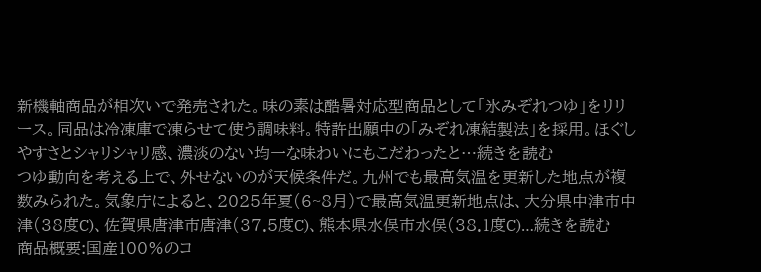新機軸商品が相次いで発売された。味の素は酷暑対応型商品として「氷みぞれつゆ」をリリース。同品は冷凍庫で凍らせて使う調味料。特許出願中の「みぞれ凍結製法」を採用。ほぐしやすさとシャリシャリ感、濃淡のない均一な味わいにもこだわったと…続きを読む
つゆ動向を考える上で、外せないのが天候条件だ。九州でも最高気温を更新した地点が複数みられた。気象庁によると、2025年夏(6~8月)で最高気温更新地点は、大分県中津市中津(38度C)、佐賀県唐津市唐津(37.5度C)、熊本県水俣市水俣(38.1度C)…続きを読む
商品概要:国産100%のコ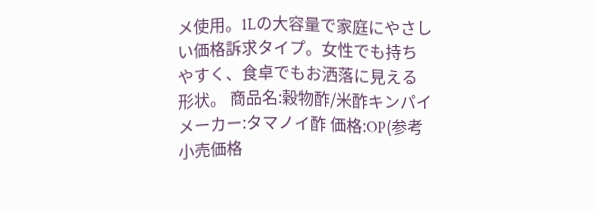メ使用。1Lの大容量で家庭にやさしい価格訴求タイプ。女性でも持ちやすく、食卓でもお洒落に見える形状。 商品名:穀物酢/米酢キンパイ メーカー:タマノイ酢 価格:OP(参考小売価格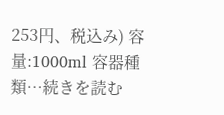253円、税込み) 容量:1000ml 容器種類…続きを読む